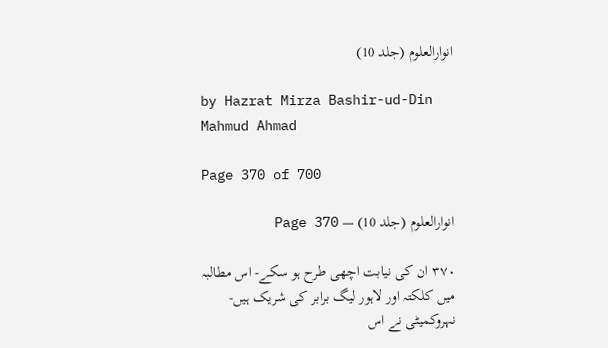انوارالعلوم (جلد 10)

by Hazrat Mirza Bashir-ud-Din Mahmud Ahmad

Page 370 of 700

انوارالعلوم (جلد 10) — Page 370

۳۷۰ ان کی نیابت اچھی طرح ہو سکے- اس مطالبہ میں کلکتہ اور لاہور لیگ برابر کی شریک ہیں- نہروکمیٹی نے اس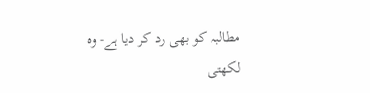مطالبہ کو بھی رد کر دیا ہے- وہ لکھتی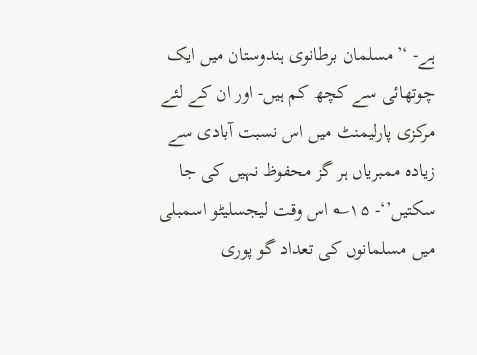ہے- ‘’مسلمان برطانوی ہندوستان میں ایک چوتھائی سے کچھ کم ہیں- اور ان کے لئے مرکزی پارلیمنٹ میں اس نسبت آبادی سے زیادہ ممبریاں ہر گز محفوظ نہیں کی جا سکتیں’‘- ۱۵؎ اس وقت لیجسلیٹو اسمبلی میں مسلمانوں کی تعداد گو پوری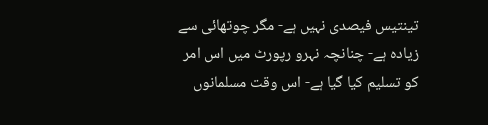تینتیس فیصدی نہیں ہے- مگر چوتھائی سے زیادہ ہے- چنانچہ نہرو رپورٹ میں اس امر کو تسلیم کیا گیا ہے- اس وقت مسلمانوں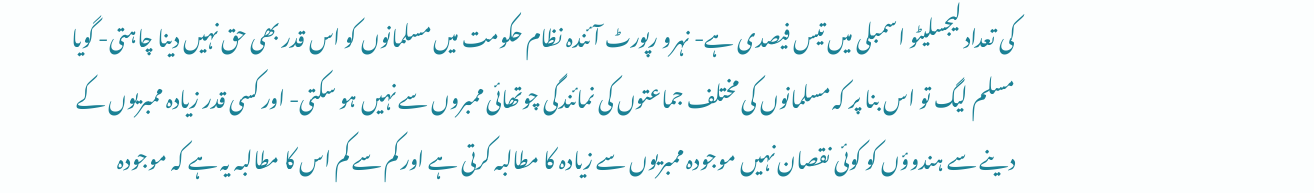کی تعداد لیجسلیٹو اسمبلی میں تیس فیصدی ہے- نہرو رپورٹ آئندہ نظام حکومت میں مسلمانوں کو اس قدر بھی حق نہیں دینا چاہتی- گویا مسلم لیگ تو اس بنا پر کہ مسلمانوں کی مختلف جماعتوں کی نمائندگی چوتھائی ممبروں سے نہیں ہو سکتی- اور کسی قدر زیادہ ممبریوں کے دینے سے ہندوؤں کو کوئی نقصان نہیں موجودہ ممبریوں سے زیادہ کا مطالبہ کرتی ہے اور کم سے کم اس کا مطالبہ یہ ہے کہ موجودہ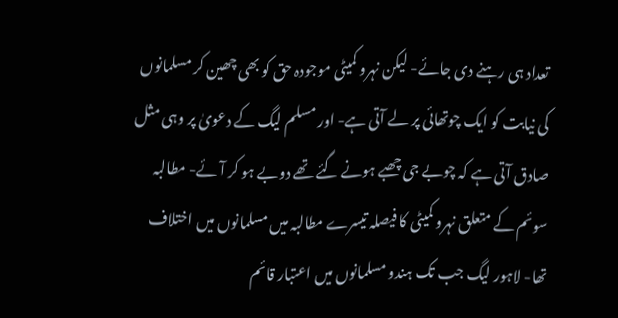تعداد ہی رہنے دی جائے- لیکن نہرو کمیٹی موجودہ حق کو بھی چھین کر مسلمانوں کی نیابت کو ایک چوتھائی پر لے آتی ہے- اور مسلم لیگ کے دعویٰ پر وہی مثل صادق آتی ہے کہ چوبے جی چھبے ہونے گئے تھے دوبے ہو کر آئے- مطالبہ سوئم کے متعلق نہرو کمیٹی کا فیصلہ تیسرے مطالبہ میں مسلمانوں میں اختلاف تھا- لاہور لیگ جب تک ہندو مسلمانوں میں اعتبار قائم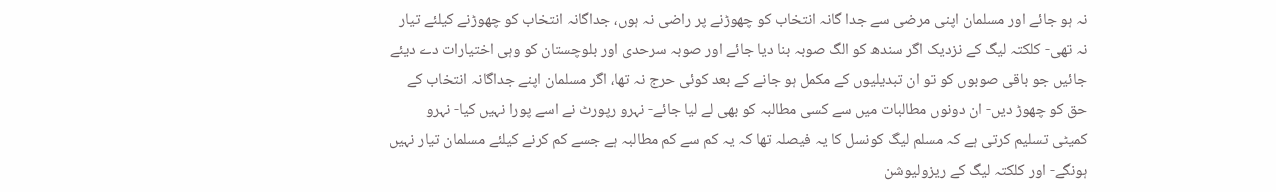نہ ہو جائے اور مسلمان اپنی مرضی سے جدا گانہ انتخاب کو چھوڑنے پر راضی نہ ہوں، جداگانہ انتخاب کو چھوڑنے کیلئے تیار نہ تھی- کلکتہ لیگ کے نزدیک اگر سندھ کو الگ صوبہ بنا دیا جائے اور صوبہ سرحدی اور بلوچستان کو وہی اختیارات دے دیئے جائیں جو باقی صوبوں کو تو ان تبدیلیوں کے مکمل ہو جانے کے بعد کوئی حرج نہ تھا، اگر مسلمان اپنے جداگانہ انتخاب کے حق کو چھوڑ دیں- ان دونوں مطالبات میں سے کسی مطالبہ کو بھی لے لیا جائے- نہرو رپورٹ نے اسے پورا نہیں کیا- نہرو کمیٹی تسلیم کرتی ہے کہ مسلم لیگ کونسل کا یہ فیصلہ تھا کہ یہ کم سے کم مطالبہ ہے جسے کم کرنے کیلئے مسلمان تیار نہیں ہونگے- اور کلکتہ لیگ کے ریزولیوشن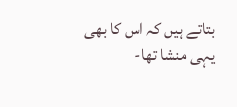بتاتے ہیں کہ اس کا بھی یہی منشا تھا-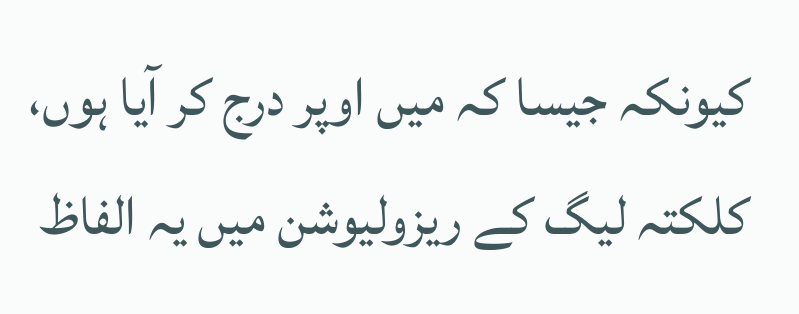کیونکہ جیسا کہ میں اوپر درج کر آیا ہوں، کلکتہ لیگ کے ریزولیوشن میں یہ الفاظ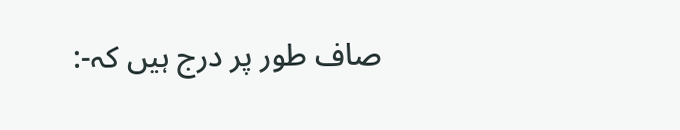صاف طور پر درج ہیں کہ-: